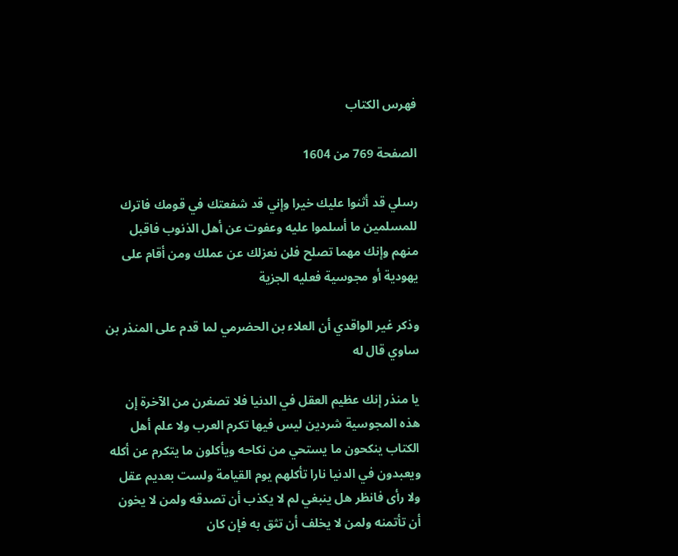فهرس الكتاب

الصفحة 769 من 1604

رسلي قد أثنوا عليك خيرا وإني قد شفعتك في قومك فاترك للمسلمين ما أسلموا عليه وعفوت عن أهل الذنوب فاقبل منهم وإنك مهما تصلح فلن نعزلك عن عملك ومن أقام على يهودية أو مجوسية فعليه الجزية

وذكر غير الواقدي أن العلاء بن الحضرمي لما قدم على المنذر بن ساوي قال له

يا منذر إنك عظيم العقل في الدنيا فلا تصغرن من الآخرة إن هذه المجوسية شردين ليس فيها تكرم العرب ولا علم أهل الكتاب ينكحون ما يستحي من نكاحه ويأكلون ما يتكرم عن أكله ويعبدون في الدنيا نارا تأكلهم يوم القيامة ولست بعديم عقل ولا رأى فانظر هل ينبغي لم لا يكذب أن تصدقه ولمن لا يخون أن تأتمنه ولمن لا يخلف أن تثق به فإن كان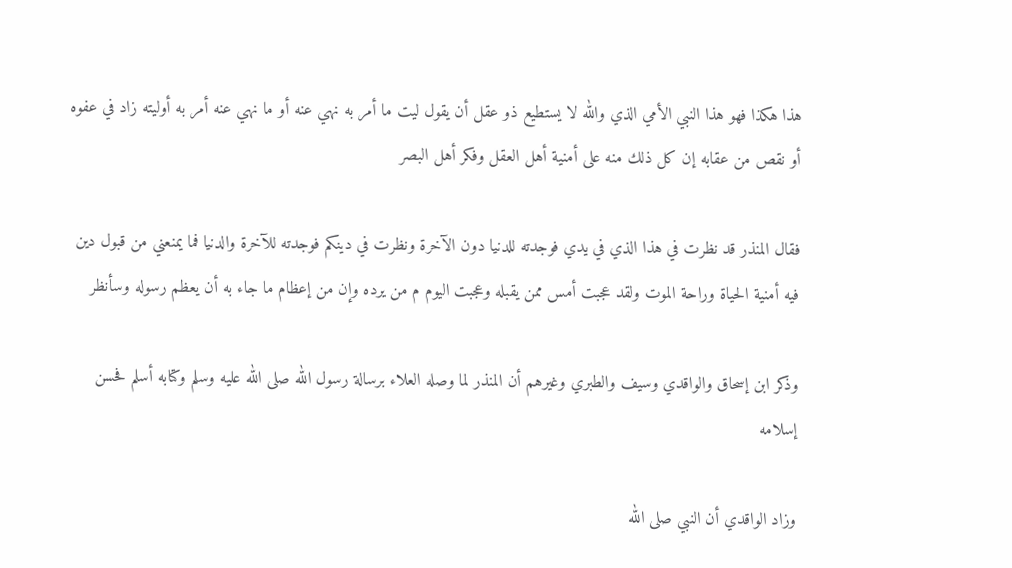هذا هكذا فهو هذا النبي الأمي الذي والله لا يستطيع ذو عقل أن يقول ليت ما أمر به نهي عنه أو ما نهي عنه أمر به أوليته زاد في عفوه أو نقص من عقابه إن كل ذلك منه على أمنية أهل العقل وفكر أهل البصر

فقال المنذر قد نظرت في هذا الذي في يدي فوجدته للدنيا دون الآخرة ونظرت في دينكم فوجدته للآخرة والدنيا فما يمنعني من قبول دين فيه أمنية الحياة وراحة الموت ولقد عجبت أمس ممن يقبله وعجبت اليوم م من يرده وإن من إعظام ما جاء به أن يعظم رسوله وسأنظر

وذكر ابن إسحاق والواقدي وسيف والطبري وغيرهم أن المنذر لما وصله العلاء برسالة رسول الله صلى الله عليه وسلم وكتابه أسلم فحسن إسلامه

وزاد الواقدي أن النبي صلى الله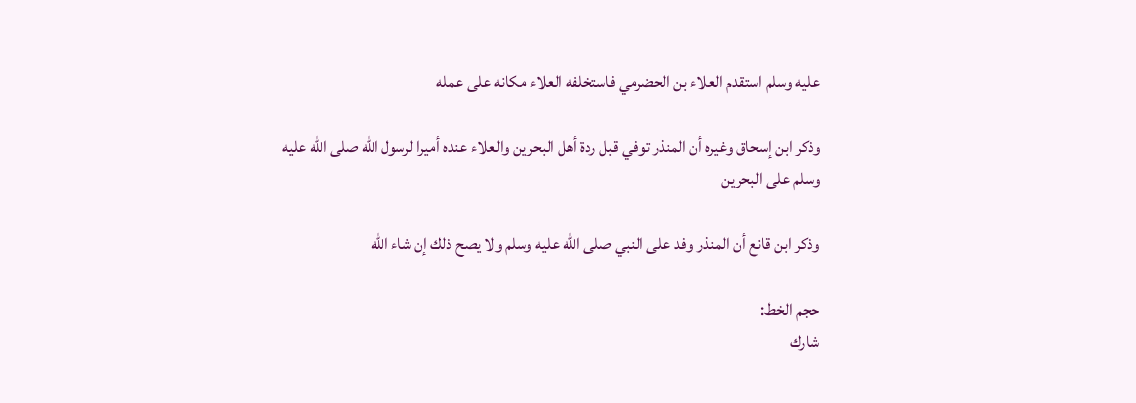عليه وسلم استقدم العلاء بن الحضرمي فاستخلفه العلاء مكانه على عمله

وذكر ابن إسحاق وغيره أن المنذر توفي قبل ردة أهل البحرين والعلاء عنده أميرا لرسول الله صلى الله عليه وسلم على البحرين

وذكر ابن قانع أن المنذر وفد على النبي صلى الله عليه وسلم ولا يصح ذلك إن شاء الله

حجم الخط:
شارك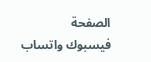الصفحة
فيسبوك واتساب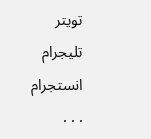تويتر تليجرام انستجرام
. . .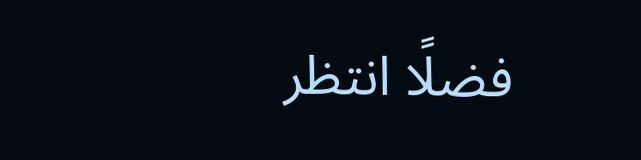فضلًا انتظر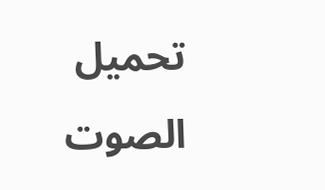تحميل الصوت